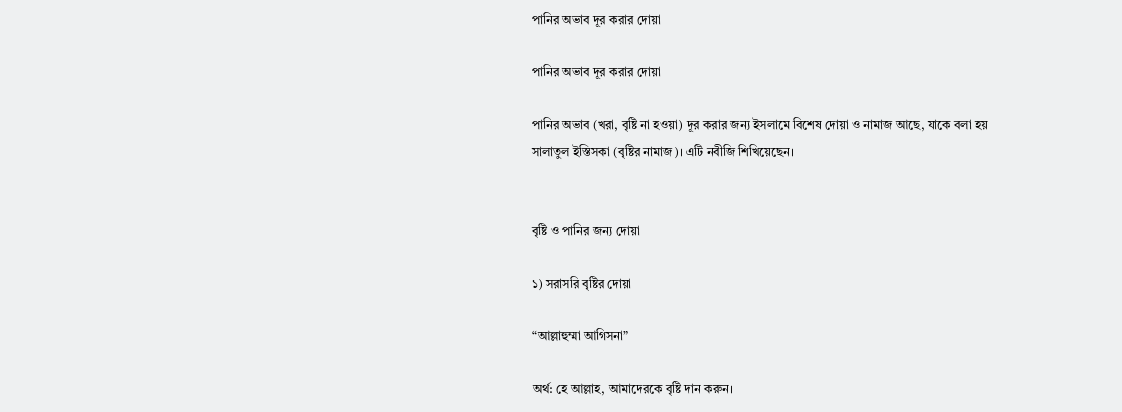পানির অভাব দূর করার দোয়া

পানির অভাব দূর করার দোয়া

পানির অভাব (খরা, বৃষ্টি না হওয়া) দূর করার জন্য ইসলামে বিশেষ দোয়া ও নামাজ আছে, যাকে বলা হয় সালাতুল ইস্তিসকা (বৃষ্টির নামাজ)। এটি নবীজি শিখিয়েছেন।


বৃষ্টি ও পানির জন্য দোয়া

১) সরাসরি বৃষ্টির দোয়া

“আল্লাহুম্মা আগিসনা”

অর্থ: হে আল্লাহ, আমাদেরকে বৃষ্টি দান করুন।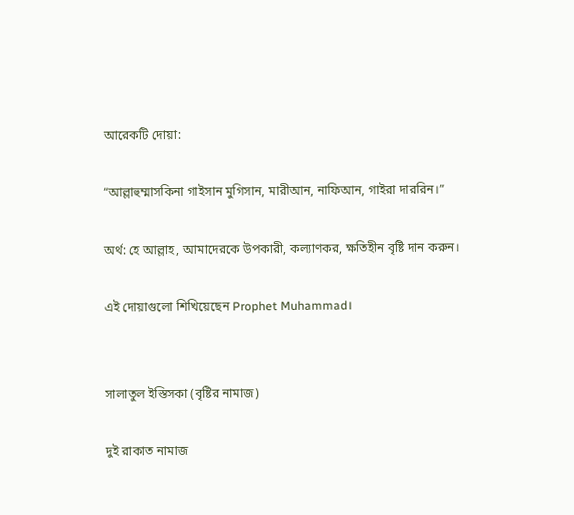আরেকটি দোয়া:

“আল্লাহুম্মাসকিনা গাইসান মুগিসান, মারীআন, নাফিআন, গাইরা দাররিন।”

অর্থ: হে আল্লাহ, আমাদেরকে উপকারী, কল্যাণকর, ক্ষতিহীন বৃষ্টি দান করুন।

এই দোয়াগুলো শিখিয়েছেন Prophet Muhammad।


সালাতুল ইস্তিসকা (বৃষ্টির নামাজ)

দুই রাকাত নামাজ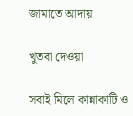জামাতে আদায়

খুতবা দেওয়া

সবাই মিলে কান্নাকাটি ও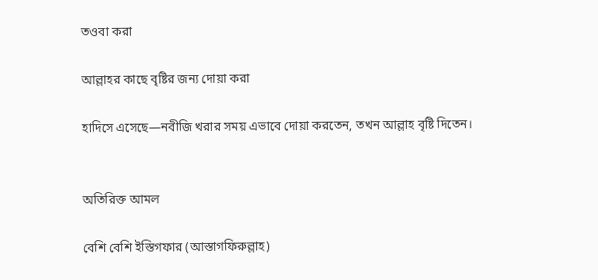তওবা করা

আল্লাহর কাছে বৃষ্টির জন্য দোয়া করা

হাদিসে এসেছে—নবীজি খরার সময় এভাবে দোয়া করতেন, তখন আল্লাহ বৃষ্টি দিতেন।


অতিরিক্ত আমল

বেশি বেশি ইস্তিগফার (আস্তাগফিরুল্লাহ)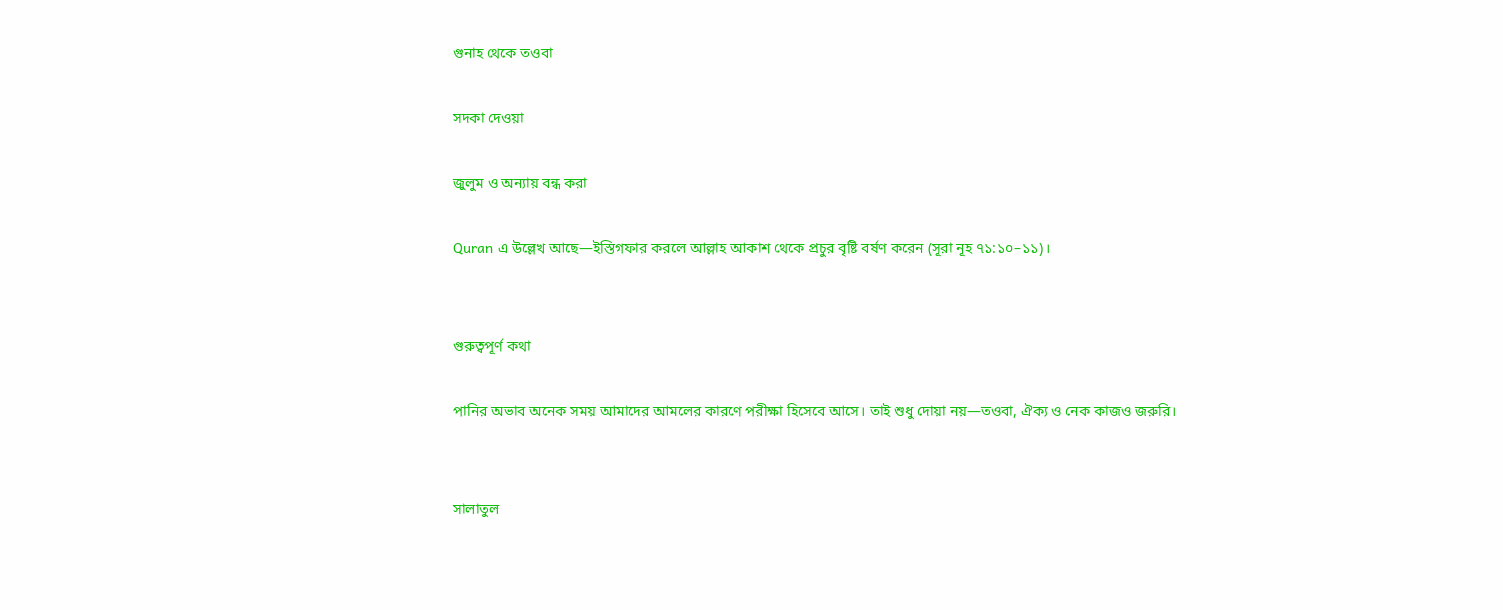গুনাহ থেকে তওবা

সদকা দেওয়া

জুলুম ও অন্যায় বন্ধ করা

Quran এ উল্লেখ আছে—ইস্তিগফার করলে আল্লাহ আকাশ থেকে প্রচুর বৃষ্টি বর্ষণ করেন (সূরা নূহ ৭১:১০–১১)।


গুরুত্বপূর্ণ কথা

পানির অভাব অনেক সময় আমাদের আমলের কারণে পরীক্ষা হিসেবে আসে। তাই শুধু দোয়া নয়—তওবা, ঐক্য ও নেক কাজও জরুরি।


সালাতুল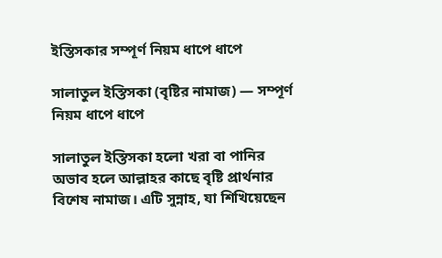ইস্তিসকার সম্পূর্ণ নিয়ম ধাপে ধাপে

সালাতুল ইস্তিসকা (বৃষ্টির নামাজ) — সম্পূর্ণ নিয়ম ধাপে ধাপে

সালাতুল ইস্তিসকা হলো খরা বা পানির অভাব হলে আল্লাহর কাছে বৃষ্টি প্রার্থনার বিশেষ নামাজ। এটি সুন্নাহ, যা শিখিয়েছেন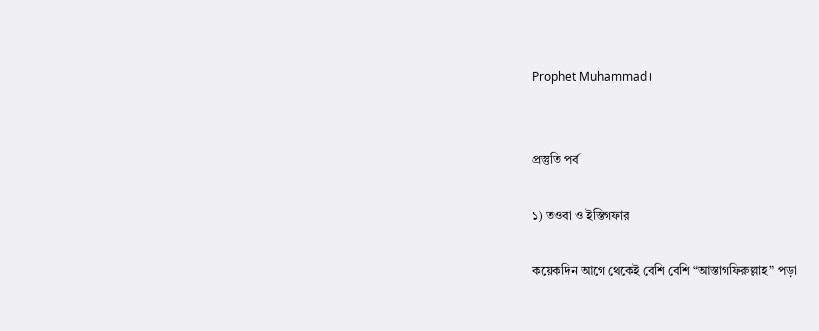Prophet Muhammad।


প্রস্তুতি পর্ব

১) তওবা ও ইস্তিগফার

কয়েকদিন আগে থেকেই বেশি বেশি “আস্তাগফিরুল্লাহ” পড়া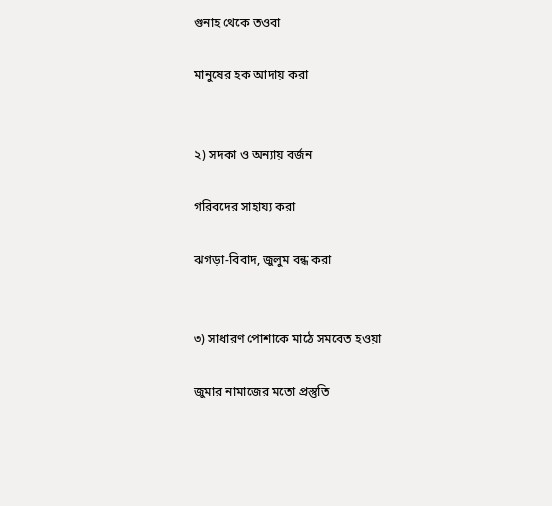গুনাহ থেকে তওবা

মানুষের হক আদায় করা


২) সদকা ও অন্যায় বর্জন

গরিবদের সাহায্য করা

ঝগড়া-বিবাদ, জুলুম বন্ধ করা


৩) সাধারণ পোশাকে মাঠে সমবেত হওয়া

জুমার নামাজের মতো প্রস্তুতি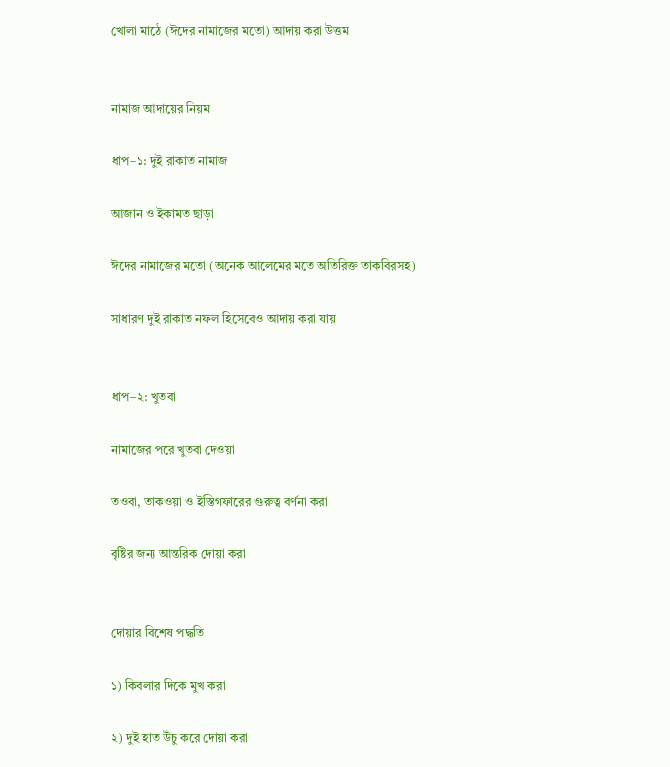খোলা মাঠে (ঈদের নামাজের মতো) আদায় করা উত্তম


নামাজ আদায়ের নিয়ম

ধাপ–১: দুই রাকাত নামাজ

আজান ও ইকামত ছাড়া

ঈদের নামাজের মতো (অনেক আলেমের মতে অতিরিক্ত তাকবিরসহ)

সাধারণ দুই রাকাত নফল হিসেবেও আদায় করা যায়


ধাপ–২: খুতবা

নামাজের পরে খুতবা দেওয়া

তওবা, তাকওয়া ও ইস্তিগফারের গুরুত্ব বর্ণনা করা

বৃষ্টির জন্য আন্তরিক দোয়া করা


দোয়ার বিশেষ পদ্ধতি

১) কিবলার দিকে মুখ করা

২) দুই হাত উঁচু করে দোয়া করা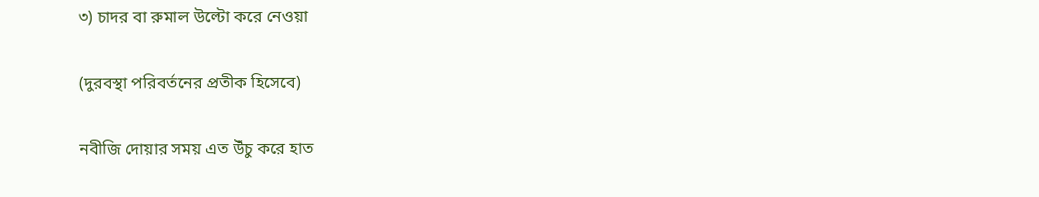৩) চাদর বা রুমাল উল্টো করে নেওয়া

(দুরবস্থা পরিবর্তনের প্রতীক হিসেবে)

নবীজি দোয়ার সময় এত উঁচু করে হাত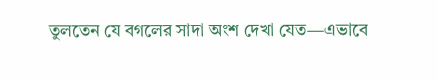তুলতেন যে বগলের সাদা অংশ দেখা যেত—এভাবে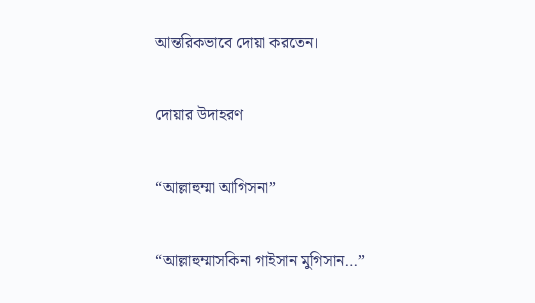আন্তরিকভাবে দোয়া করতেন।

দোয়ার উদাহরণ

“আল্লাহুম্মা আগিসনা”

“আল্লাহুম্মাসকিনা গাইসান মুগিসান…”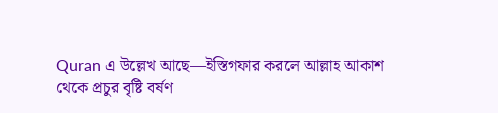Quran এ উল্লেখ আছে—ইস্তিগফার করলে আল্লাহ আকাশ থেকে প্রচুর বৃষ্টি বর্ষণ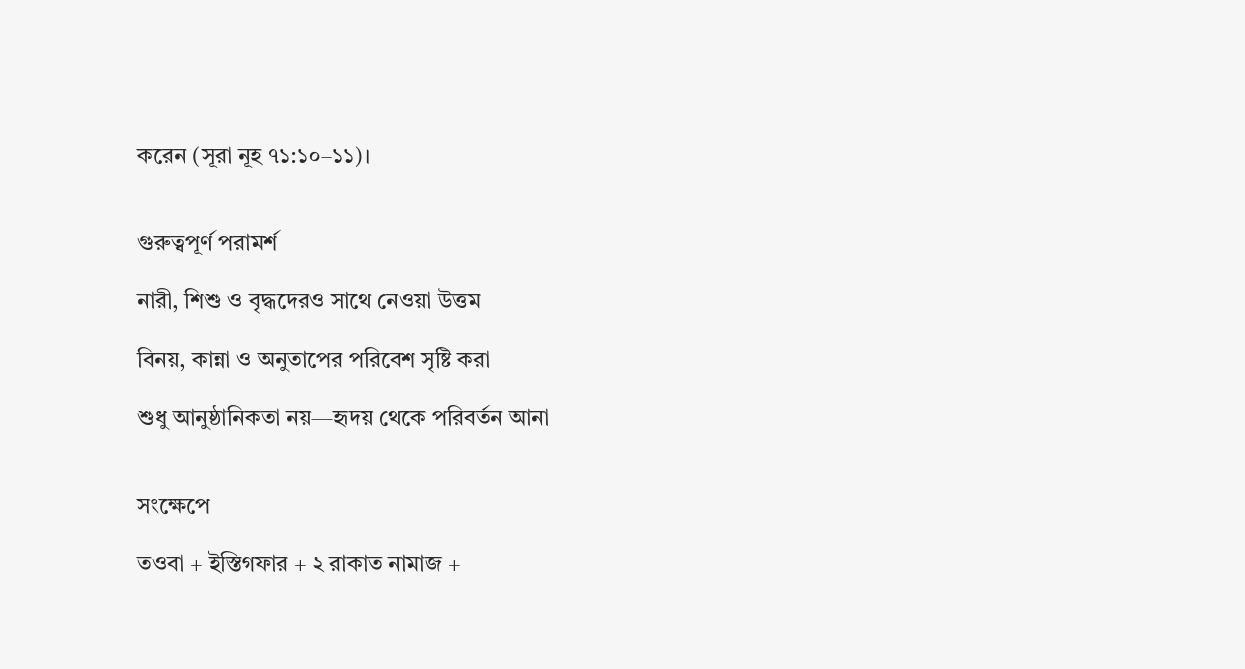করেন (সূরা নূহ ৭১:১০–১১)।


গুরুত্বপূর্ণ পরামর্শ

নারী, শিশু ও বৃদ্ধদেরও সাথে নেওয়া উত্তম

বিনয়, কান্না ও অনুতাপের পরিবেশ সৃষ্টি করা

শুধু আনুষ্ঠানিকতা নয়—হৃদয় থেকে পরিবর্তন আনা


সংক্ষেপে

তওবা + ইস্তিগফার + ২ রাকাত নামাজ +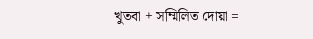খুতবা + সম্মিলিত দোয়া =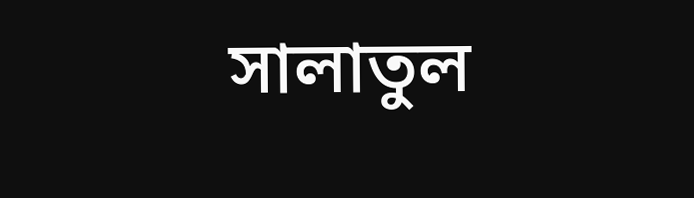সালাতুল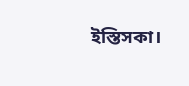ইস্তিসকা।